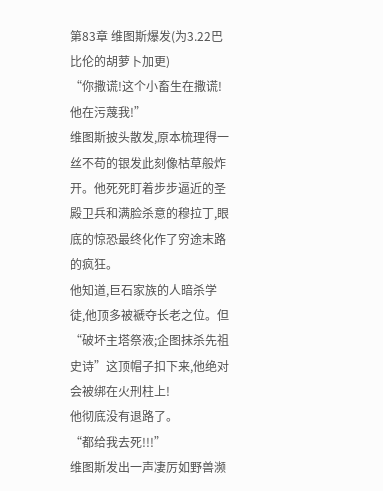第83章 维图斯爆发(为3.22巴比伦的胡萝卜加更)
“你撒谎!这个小畜生在撒谎!他在污蔑我!”
维图斯披头散发,原本梳理得一丝不苟的银发此刻像枯草般炸开。他死死盯着步步逼近的圣殿卫兵和满脸杀意的穆拉丁,眼底的惊恐最终化作了穷途末路的疯狂。
他知道,巨石家族的人暗杀学徒,他顶多被褫夺长老之位。但“破坏主塔祭液;企图抹杀先祖史诗”这顶帽子扣下来,他绝对会被绑在火刑柱上!
他彻底没有退路了。
“都给我去死!!!”
维图斯发出一声凄厉如野兽濒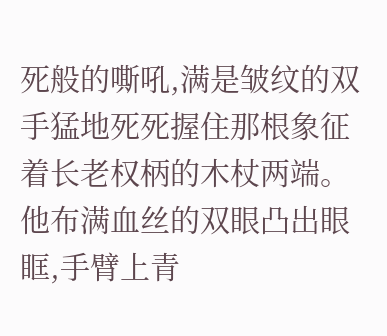死般的嘶吼,满是皱纹的双手猛地死死握住那根象征着长老权柄的木杖两端。
他布满血丝的双眼凸出眼眶,手臂上青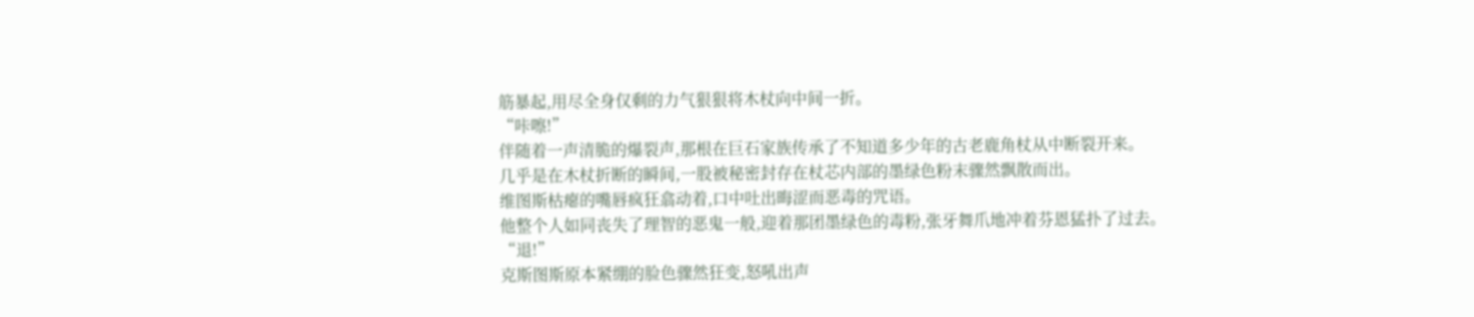筋暴起,用尽全身仅剩的力气狠狠将木杖向中间一折。
“咔嚓!”
伴随着一声清脆的爆裂声,那根在巨石家族传承了不知道多少年的古老鹿角杖从中断裂开来。
几乎是在木杖折断的瞬间,一股被秘密封存在杖芯内部的墨绿色粉末骤然飘散而出。
维图斯枯瘪的嘴唇疯狂翕动着,口中吐出晦涩而恶毒的咒语。
他整个人如同丧失了理智的恶鬼一般,迎着那团墨绿色的毒粉,张牙舞爪地冲着芬恩猛扑了过去。
“退!”
克斯图斯原本紧绷的脸色骤然狂变,怒吼出声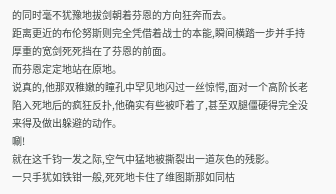的同时毫不犹豫地拔剑朝着芬恩的方向狂奔而去。
距离更近的布伦努斯则完全凭借着战士的本能,瞬间横踏一步并手持厚重的宽剑死死挡在了芬恩的前面。
而芬恩定定地站在原地。
说真的,他那双稚嫩的瞳孔中罕见地闪过一丝惊愕,面对一个高阶长老陷入死地后的疯狂反扑,他确实有些被吓着了,甚至双腿僵硬得完全没来得及做出躲避的动作。
唰!
就在这千钧一发之际,空气中猛地被撕裂出一道灰色的残影。
一只手犹如铁钳一般,死死地卡住了维图斯那如同枯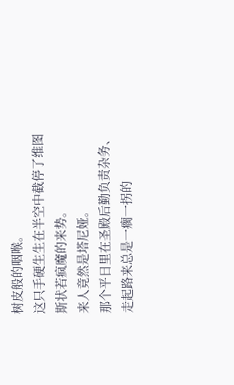树皮般的咽喉。
这只手硬生生在半空中截停了维图斯状若疯魔的来势。
来人竟然是塔尼娅。
那个平日里在圣殿后勤负责杂务、走起路来总是一瘸一拐的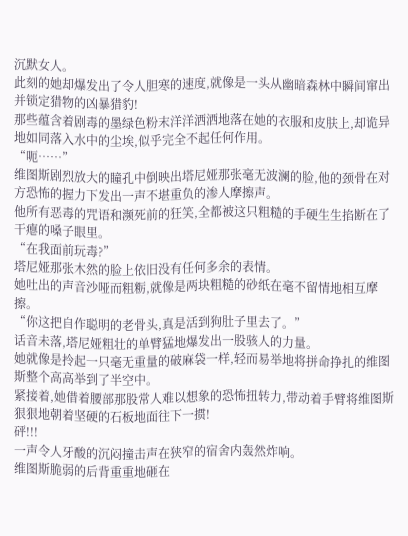沉默女人。
此刻的她却爆发出了令人胆寒的速度,就像是一头从幽暗森林中瞬间窜出并锁定猎物的凶暴猎豹!
那些蕴含着剧毒的墨绿色粉末洋洋洒洒地落在她的衣服和皮肤上,却诡异地如同落入水中的尘埃,似乎完全不起任何作用。
“呃……”
维图斯剧烈放大的瞳孔中倒映出塔尼娅那张毫无波澜的脸,他的颈骨在对方恐怖的握力下发出一声不堪重负的渗人摩擦声。
他所有恶毒的咒语和濒死前的狂笑,全都被这只粗糙的手硬生生掐断在了干瘪的嗓子眼里。
“在我面前玩毒?”
塔尼娅那张木然的脸上依旧没有任何多余的表情。
她吐出的声音沙哑而粗粝,就像是两块粗糙的砂纸在毫不留情地相互摩擦。
“你这把自作聪明的老骨头,真是活到狗肚子里去了。”
话音未落,塔尼娅粗壮的单臂猛地爆发出一股骇人的力量。
她就像是拎起一只毫无重量的破麻袋一样,轻而易举地将拼命挣扎的维图斯整个高高举到了半空中。
紧接着,她借着腰部那股常人难以想象的恐怖扭转力,带动着手臂将维图斯狠狠地朝着坚硬的石板地面往下一掼!
砰!!!
一声令人牙酸的沉闷撞击声在狭窄的宿舍内轰然炸响。
维图斯脆弱的后背重重地砸在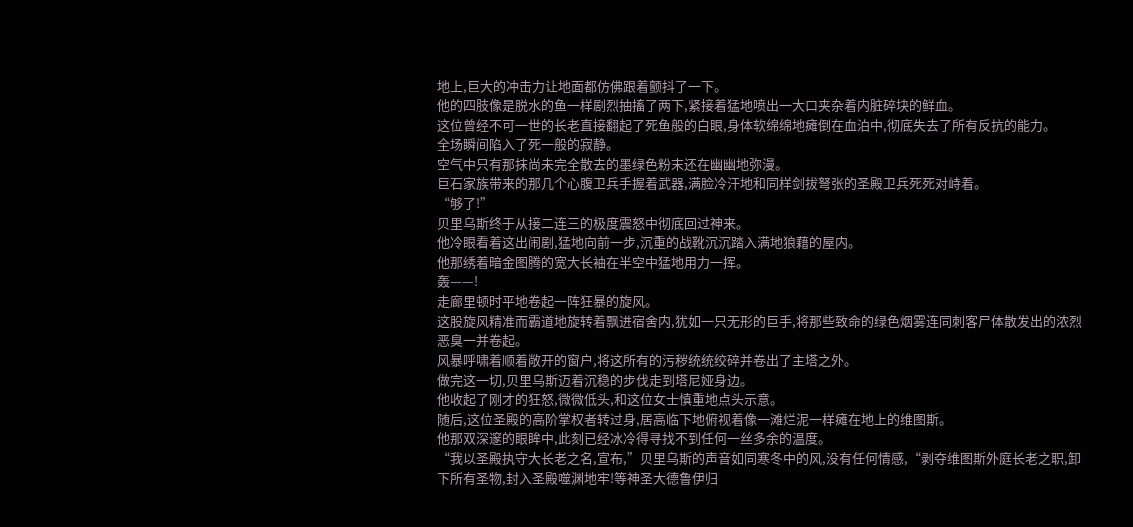地上,巨大的冲击力让地面都仿佛跟着颤抖了一下。
他的四肢像是脱水的鱼一样剧烈抽搐了两下,紧接着猛地喷出一大口夹杂着内脏碎块的鲜血。
这位曾经不可一世的长老直接翻起了死鱼般的白眼,身体软绵绵地瘫倒在血泊中,彻底失去了所有反抗的能力。
全场瞬间陷入了死一般的寂静。
空气中只有那抹尚未完全散去的墨绿色粉末还在幽幽地弥漫。
巨石家族带来的那几个心腹卫兵手握着武器,满脸冷汗地和同样剑拔弩张的圣殿卫兵死死对峙着。
“够了!”
贝里乌斯终于从接二连三的极度震怒中彻底回过神来。
他冷眼看着这出闹剧,猛地向前一步,沉重的战靴沉沉踏入满地狼藉的屋内。
他那绣着暗金图腾的宽大长袖在半空中猛地用力一挥。
轰——!
走廊里顿时平地卷起一阵狂暴的旋风。
这股旋风精准而霸道地旋转着飘进宿舍内,犹如一只无形的巨手,将那些致命的绿色烟雾连同刺客尸体散发出的浓烈恶臭一并卷起。
风暴呼啸着顺着敞开的窗户,将这所有的污秽统统绞碎并卷出了主塔之外。
做完这一切,贝里乌斯迈着沉稳的步伐走到塔尼娅身边。
他收起了刚才的狂怒,微微低头,和这位女士慎重地点头示意。
随后,这位圣殿的高阶掌权者转过身,居高临下地俯视着像一滩烂泥一样瘫在地上的维图斯。
他那双深邃的眼眸中,此刻已经冰冷得寻找不到任何一丝多余的温度。
“我以圣殿执守大长老之名,宣布,”贝里乌斯的声音如同寒冬中的风,没有任何情感,“剥夺维图斯外庭长老之职,卸下所有圣物,封入圣殿噬渊地牢!等神圣大德鲁伊归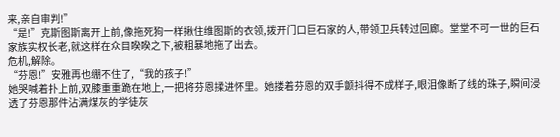来,亲自审判!”
“是!”克斯图斯离开上前,像拖死狗一样揪住维图斯的衣领,拨开门口巨石家的人,带领卫兵转过回廊。堂堂不可一世的巨石家族实权长老,就这样在众目睽睽之下,被粗暴地拖了出去。
危机,解除。
“芬恩!”安雅再也绷不住了,“我的孩子!”
她哭喊着扑上前,双膝重重跪在地上,一把将芬恩揉进怀里。她搂着芬恩的双手颤抖得不成样子,眼泪像断了线的珠子,瞬间浸透了芬恩那件沾满煤灰的学徒灰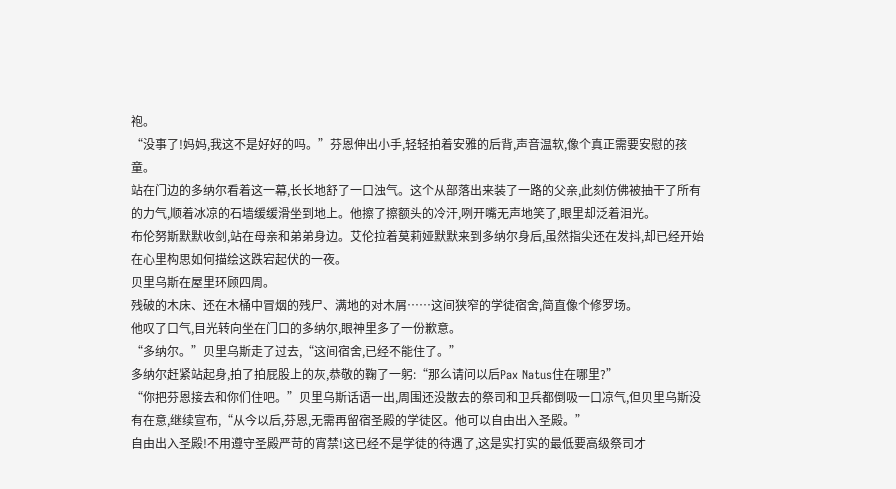袍。
“没事了!妈妈,我这不是好好的吗。”芬恩伸出小手,轻轻拍着安雅的后背,声音温软,像个真正需要安慰的孩童。
站在门边的多纳尔看着这一幕,长长地舒了一口浊气。这个从部落出来装了一路的父亲,此刻仿佛被抽干了所有的力气,顺着冰凉的石墙缓缓滑坐到地上。他擦了擦额头的冷汗,咧开嘴无声地笑了,眼里却泛着泪光。
布伦努斯默默收剑,站在母亲和弟弟身边。艾伦拉着莫莉娅默默来到多纳尔身后,虽然指尖还在发抖,却已经开始在心里构思如何描绘这跌宕起伏的一夜。
贝里乌斯在屋里环顾四周。
残破的木床、还在木桶中冒烟的残尸、满地的对木屑……这间狭窄的学徒宿舍,简直像个修罗场。
他叹了口气,目光转向坐在门口的多纳尔,眼神里多了一份歉意。
“多纳尔。”贝里乌斯走了过去,“这间宿舍,已经不能住了。”
多纳尔赶紧站起身,拍了拍屁股上的灰,恭敬的鞠了一躬:“那么请问以后Pax Natus住在哪里?”
“你把芬恩接去和你们住吧。”贝里乌斯话语一出,周围还没散去的祭司和卫兵都倒吸一口凉气,但贝里乌斯没有在意,继续宣布,“从今以后,芬恩,无需再留宿圣殿的学徒区。他可以自由出入圣殿。”
自由出入圣殿!不用遵守圣殿严苛的宵禁!这已经不是学徒的待遇了,这是实打实的最低要高级祭司才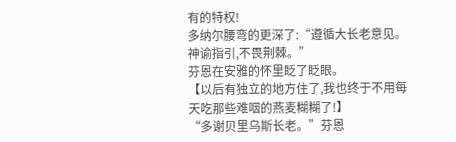有的特权!
多纳尔腰弯的更深了:“遵循大长老意见。神谕指引,不畏荆棘。”
芬恩在安雅的怀里眨了眨眼。
【以后有独立的地方住了,我也终于不用每天吃那些难咽的燕麦糊糊了!】
“多谢贝里乌斯长老。”芬恩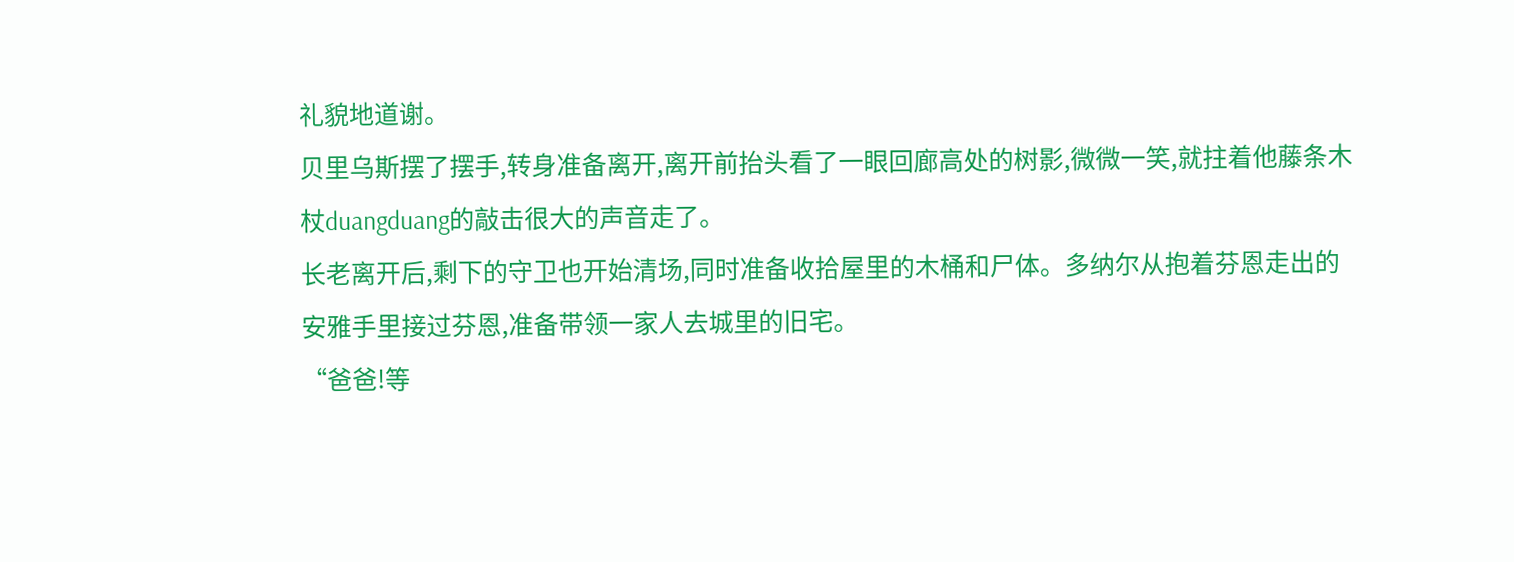礼貌地道谢。
贝里乌斯摆了摆手,转身准备离开,离开前抬头看了一眼回廊高处的树影,微微一笑,就拄着他藤条木杖duangduang的敲击很大的声音走了。
长老离开后,剩下的守卫也开始清场,同时准备收拾屋里的木桶和尸体。多纳尔从抱着芬恩走出的安雅手里接过芬恩,准备带领一家人去城里的旧宅。
“爸爸!等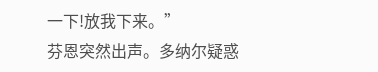一下!放我下来。”
芬恩突然出声。多纳尔疑惑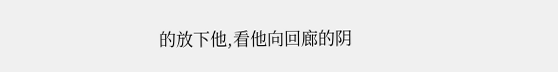的放下他,看他向回廊的阴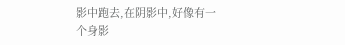影中跑去,在阴影中,好像有一个身影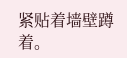紧贴着墙壁蹲着。